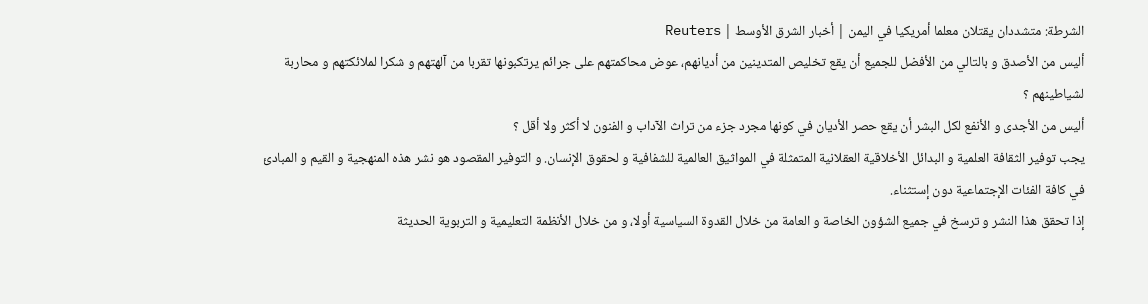الشرطة: متشددان يقتلان معلما أمريكيا في اليمن | أخبار الشرق الأوسط | Reuters
أليس من الأصدق و بالتالي من الأفضل للجميع أن يقع تخليص المتدينين من أديانهم، عوض محاكمتهم على جرائم يرتكبونها تقربا من آلهتهم و شكرا لملائكتهم و محاربة لشياطينهم ؟
أليس من الأجدى و الأنفع لكل البشر أن يقع حصر الأديان في كونها مجرد جزء من تراث الآداب و الفنون لا أكثر ولا أقل ؟
يجب توفير الثقافة العلمية و البدائل الأخلاقية العقلانية المتمثلة في المواثيق العالمية للشفافية و لحقوق الإنسان. و التوفير المقصود هو نشر هذه المنهجية و القيم و المبادئ في كافة الفئات الإجتماعية دون إستثناء.
إذا تحقق هذا النشر و ترسخ في جميع الشؤون الخاصة و العامة من خلال القدوة السياسية أولا، و من خلال الأنظمة التعليمية و التربوية الحديثة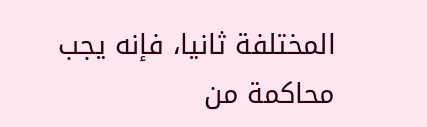المختلفة ثانيا، فإنه يجب محاكمة من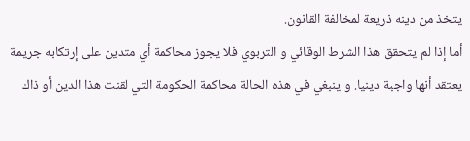يتخذ من دينه ذريعة لمخالفة القانون.
أما إذا لم يتحقق هذا الشرط الوقائي و التربوي فلا يجوز محاكمة أي متدين على إرتكابه جريمة يعتقد أنها واجبة دينيا. و ينبغي في هذه الحالة محاكمة الحكومة التي لقنت هذا الدين أو ذاك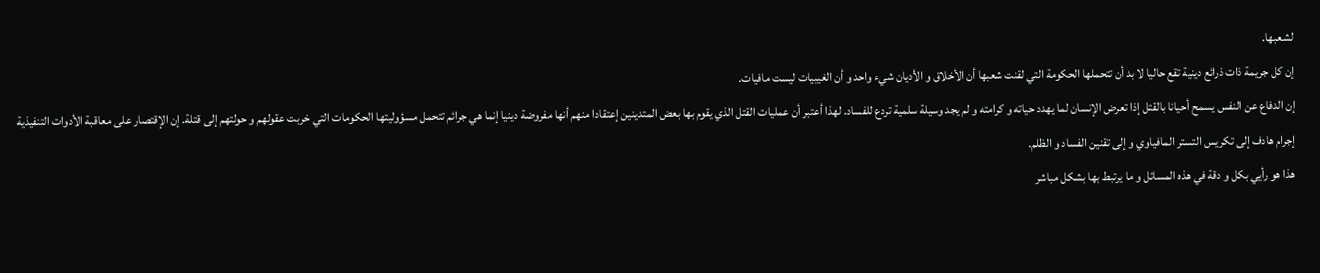لشعبها.
إن كل جريمة ذات ذرائع دينية تقع حاليا لا بد أن تتحملها الحكومة التي لقنت شعبها أن الأخلاق و الأديان شيء واحد و أن الغيبيات ليست مافيات.
إن الدفاع عن النفس يسمح أحيانا بالقتل إذا تعرض الإنسان لما يهدد حياته و كرامته و لم يجد وسيلة سلمية تردع للفساد. لهذا أعتبر أن عمليات القتل الذي يقوم بها بعض المتدينين إعتقادا منهم أنها مفروضة دينيا إنما هي جرائم تتحمل مسؤوليتها الحكومات التي خربت عقولهم و حولتهم إلى قتلة. إن الإقتصار على معاقبة الأدوات التنفيذية إجرام هادف إلى تكريس التستر المافياوي و إلى تقنين الفساد و الظلم.
هذا هو رأيي بكل و دقة في هذه المسائل و ما يرتبط بها بشكل مباشر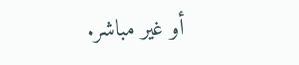أو غير مباشر.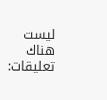ليست هناك تعليقات: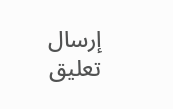إرسال تعليق